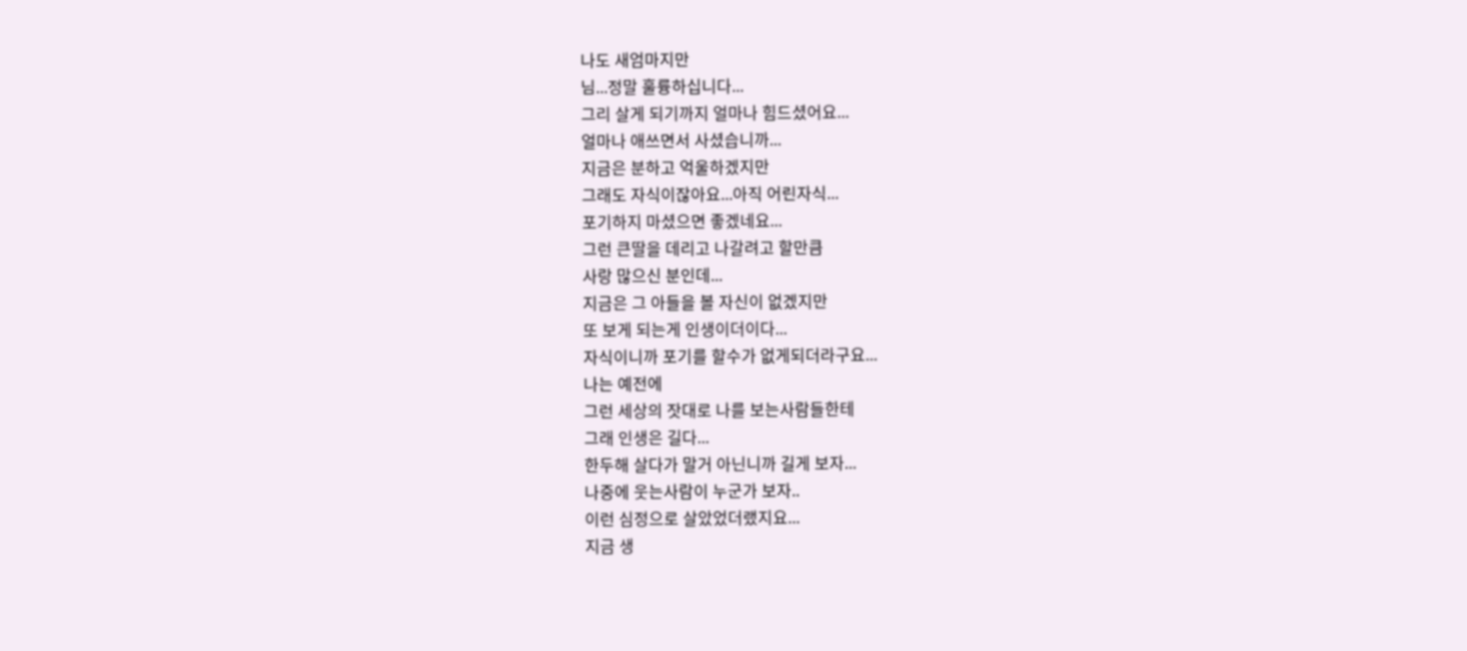나도 새엄마지만
님...정말 훌륭하십니다...
그리 살게 되기까지 얼마나 힘드셨어요...
얼마나 애쓰면서 사셨습니까...
지금은 분하고 억울하겠지만
그래도 자식이잖아요...아직 어린자식...
포기하지 마셨으면 좋겠네요...
그런 큰딸을 데리고 나갈려고 할만큼
사랑 많으신 분인데...
지금은 그 아들을 볼 자신이 없겠지만
또 보게 되는게 인생이더이다...
자식이니까 포기를 할수가 없게되더라구요...
나는 예전에
그런 세상의 잣대로 나를 보는사람들한테
그래 인생은 길다...
한두해 살다가 말거 아닌니까 길게 보자...
나중에 웃는사람이 누군가 보자..
이런 심정으로 살았었더랬지요...
지금 생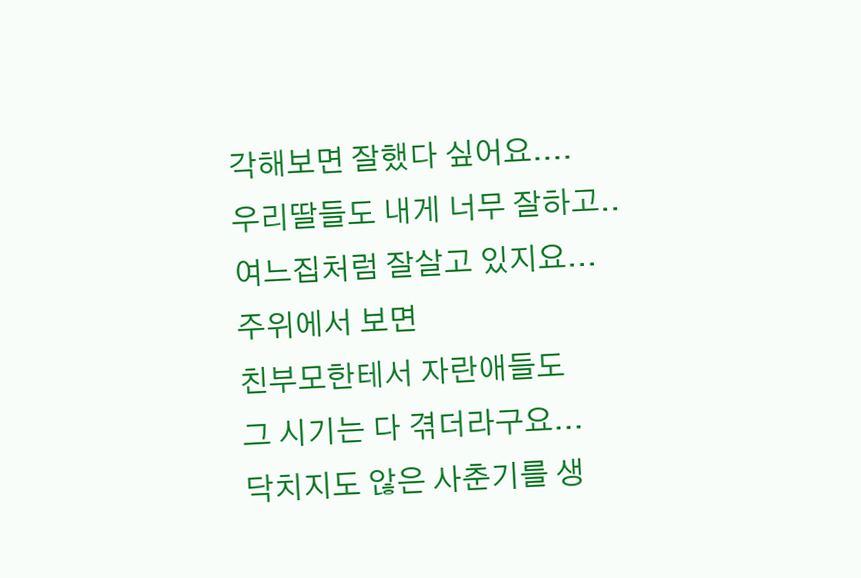각해보면 잘했다 싶어요....
우리딸들도 내게 너무 잘하고..
여느집처럼 잘살고 있지요...
주위에서 보면
친부모한테서 자란애들도
그 시기는 다 겪더라구요...
닥치지도 않은 사춘기를 생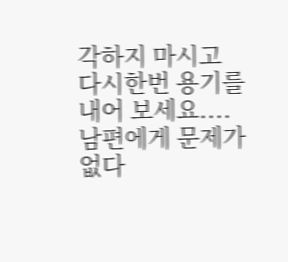각하지 마시고
다시한번 용기를 내어 보세요....
남편에게 문제가 없다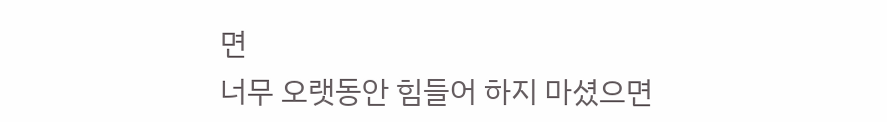면
너무 오랫동안 힘들어 하지 마셨으면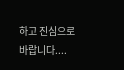하고 진심으로 바랍니다....